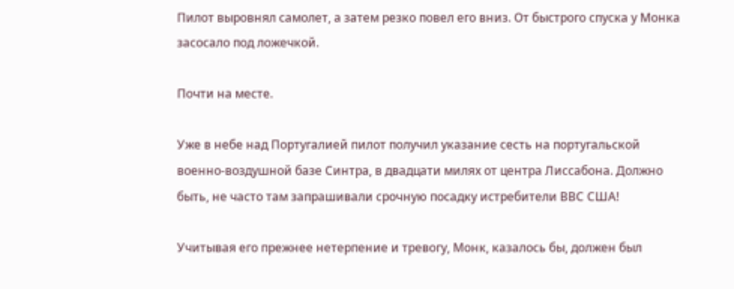Пилот выровнял самолет, а затем резко повел его вниз. От быстрого спуска у Монка засосало под ложечкой.

Почти на месте.

Уже в небе над Португалией пилот получил указание сесть на португальской военно-воздушной базе Синтра, в двадцати милях от центра Лиссабона. Должно быть, не часто там запрашивали срочную посадку истребители ВВС США!

Учитывая его прежнее нетерпение и тревогу, Монк, казалось бы, должен был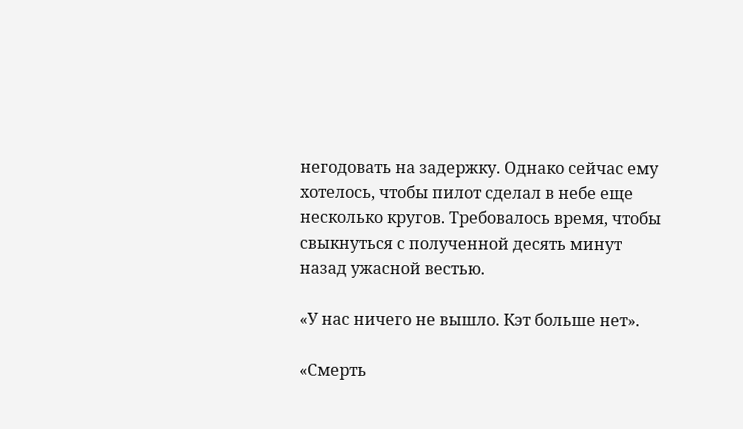негодовать на задержку. Однако сейчас ему хотелось, чтобы пилот сделал в небе еще несколько кругов. Требовалось время, чтобы свыкнуться с полученной десять минут назад ужасной вестью.

«У нас ничего не вышло. Кэт больше нет».

«Смерть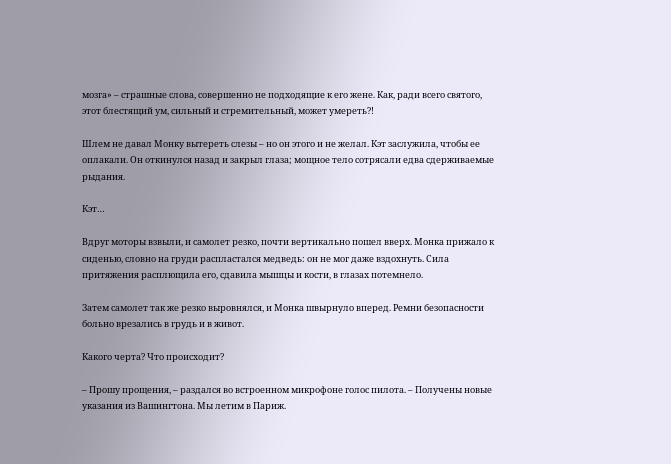мозга» – страшные слова, совершенно не подходящие к его жене. Как, ради всего святого, этот блестящий ум, сильный и стремительный, может умереть?!

Шлем не давал Монку вытереть слезы – но он этого и не желал. Кэт заслужила, чтобы ее оплакали. Он откинулся назад и закрыл глаза; мощное тело сотрясали едва сдерживаемые рыдания.

Кэт…

Вдруг моторы взвыли, и самолет резко, почти вертикально пошел вверх. Монка прижало к сиденью, словно на груди распластался медведь: он не мог даже вздохнуть. Сила притяжения расплющила его, сдавила мышцы и кости, в глазах потемнело.

Затем самолет так же резко выровнялся, и Монка швырнуло вперед. Ремни безопасности больно врезались в грудь и в живот.

Какого черта? Что происходит?

– Прошу прощения, – раздался во встроенном микрофоне голос пилота. – Получены новые указания из Вашингтона. Мы летим в Париж.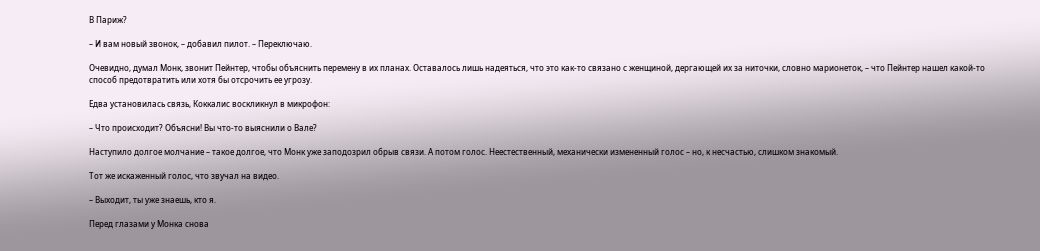В Париж?

– И вам новый звонок, – добавил пилот. – Переключаю.

Очевидно, думал Монк, звонит Пейнтер, чтобы объяснить перемену в их планах. Оставалось лишь надеяться, что это как-то связано с женщиной, дергающей их за ниточки, словно марионеток, – что Пейнтер нашел какой-то способ предотвратить или хотя бы отсрочить ее угрозу.

Едва установилась связь, Коккалис воскликнул в микрофон:

– Что происходит? Объясни! Вы что-то выяснили о Вале?

Наступило долгое молчание – такое долгое, что Монк уже заподозрил обрыв связи. А потом голос. Неестественный, механически измененный голос – но, к несчастью, слишком знакомый.

Тот же искаженный голос, что звучал на видео.

– Выходит, ты уже знаешь, кто я.

Перед глазами у Монка снова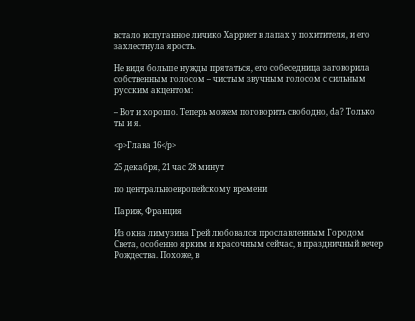встало испуганное личико Харриет в лапах у похитителя, и его захлестнула ярость.

Не видя больше нужды прятаться, его собеседница заговорила собственным голосом – чистым звучным голосом с сильным русским акцентом:

– Вот и хорошо. Теперь можем поговорить свободно, da? Только ты и я.

<p>Глава 16</p>

25 декабря, 21 час 28 минут

по центральноевропейскому времени

Париж, Франция

Из окна лимузина Грей любовался прославленным Городом Света, особенно ярким и красочным сейчас, в праздничный вечер Рождества. Похоже, в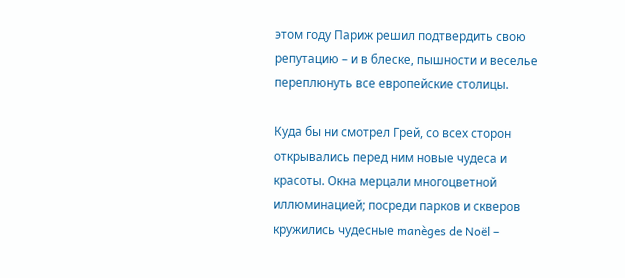этом году Париж решил подтвердить свою репутацию – и в блеске, пышности и веселье переплюнуть все европейские столицы.

Куда бы ни смотрел Грей, со всех сторон открывались перед ним новые чудеса и красоты. Окна мерцали многоцветной иллюминацией; посреди парков и скверов кружились чудесные manèges de Noël –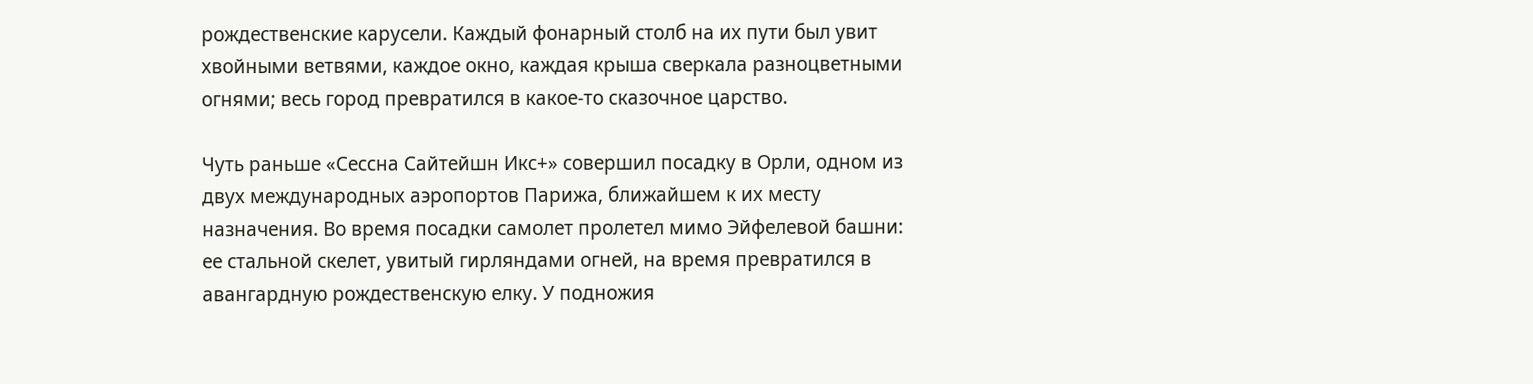рождественские карусели. Каждый фонарный столб на их пути был увит хвойными ветвями, каждое окно, каждая крыша сверкала разноцветными огнями; весь город превратился в какое-то сказочное царство.

Чуть раньше «Сессна Сайтейшн Икс+» совершил посадку в Орли, одном из двух международных аэропортов Парижа, ближайшем к их месту назначения. Во время посадки самолет пролетел мимо Эйфелевой башни: ее стальной скелет, увитый гирляндами огней, на время превратился в авангардную рождественскую елку. У подножия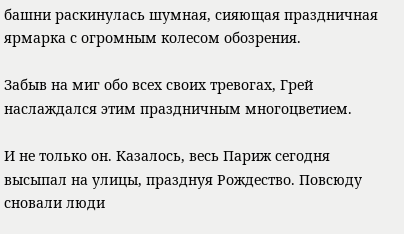башни раскинулась шумная, сияющая праздничная ярмарка с огромным колесом обозрения.

Забыв на миг обо всех своих тревогах, Грей наслаждался этим праздничным многоцветием.

И не только он. Казалось, весь Париж сегодня высыпал на улицы, празднуя Рождество. Повсюду сновали люди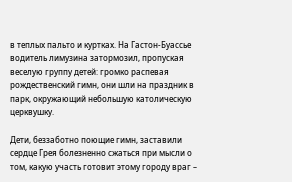в теплых пальто и куртках. На Гастон-Буассье водитель лимузина затормозил, пропуская веселую группу детей: громко распевая рождественский гимн, они шли на праздник в парк, окружающий небольшую католическую церквушку.

Дети, беззаботно поющие гимн, заставили сердце Грея болезненно сжаться при мысли о том, какую участь готовит этому городу враг –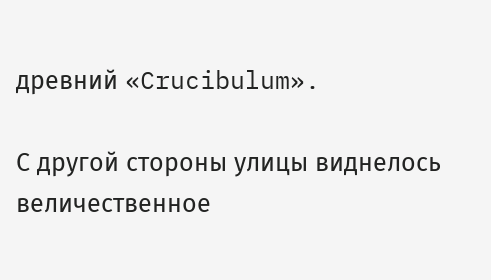древний «Crucibulum».

С другой стороны улицы виднелось величественное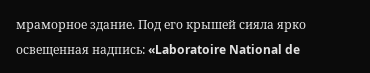мраморное здание. Под его крышей сияла ярко освещенная надпись: «Laboratoire National de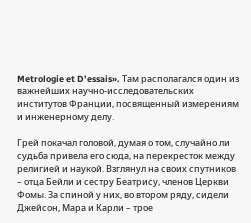Metrologie et D’essais». Там располагался один из важнейших научно-исследовательских институтов Франции, посвященный измерениям и инженерному делу.

Грей покачал головой, думая о том, случайно ли судьба привела его сюда, на перекресток между религией и наукой. Взглянул на своих спутников – отца Бейли и сестру Беатрису, членов Церкви Фомы. За спиной у них, во втором ряду, сидели Джейсон, Мара и Карли – трое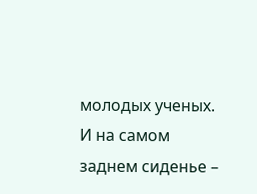молодых ученых. И на самом заднем сиденье –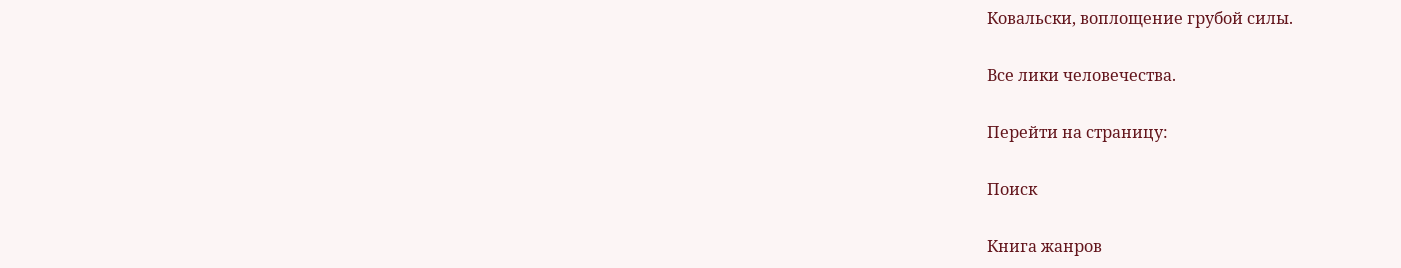Ковальски, воплощение грубой силы.

Все лики человечества.

Перейти на страницу:

Поиск

Книга жанров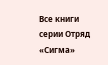Все книги серии Отряд «Сигма»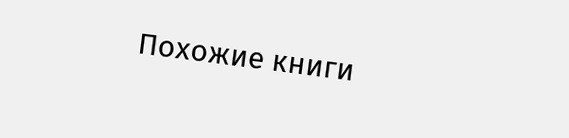Похожие книги